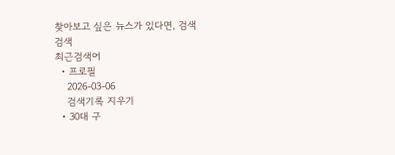찾아보고 싶은 뉴스가 있다면, 검색
검색
최근검색어
  • 프로필
    2026-03-06
    검색기록 지우기
  • 30대 구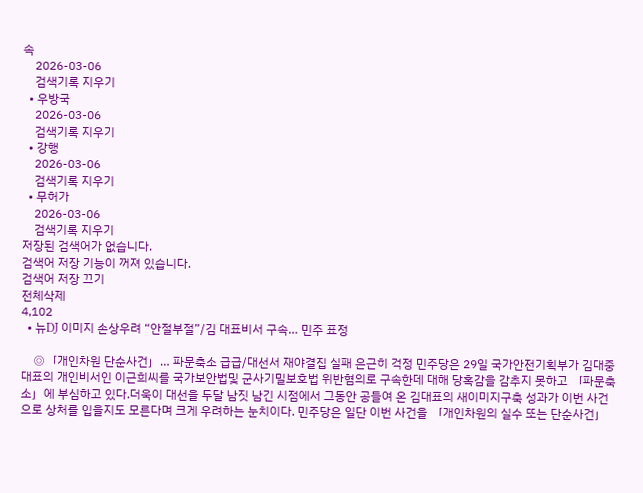속
    2026-03-06
    검색기록 지우기
  • 우방국
    2026-03-06
    검색기록 지우기
  • 강행
    2026-03-06
    검색기록 지우기
  • 무허가
    2026-03-06
    검색기록 지우기
저장된 검색어가 없습니다.
검색어 저장 기능이 꺼져 있습니다.
검색어 저장 끄기
전체삭제
4,102
  • 뉴DJ 이미지 손상우려 “안절부절”/김 대표비서 구속… 민주 표정

    ◎「개인차원 단순사건」… 파문축소 급급/대선서 재야결집 실패 은근히 걱정 민주당은 29일 국가안전기획부가 김대중대표의 개인비서인 이근희씨를 국가보안법및 군사기밀보호법 위반혐의로 구속한데 대해 당혹감을 감추지 못하고 「파문축소」에 부심하고 있다.더욱이 대선을 두달 남짓 남긴 시점에서 그동안 공들여 온 김대표의 새이미지구축 성과가 이번 사건으로 상처를 입을지도 모른다며 크게 우려하는 눈치이다. 민주당은 일단 이번 사건을 「개인차원의 실수 또는 단순사건」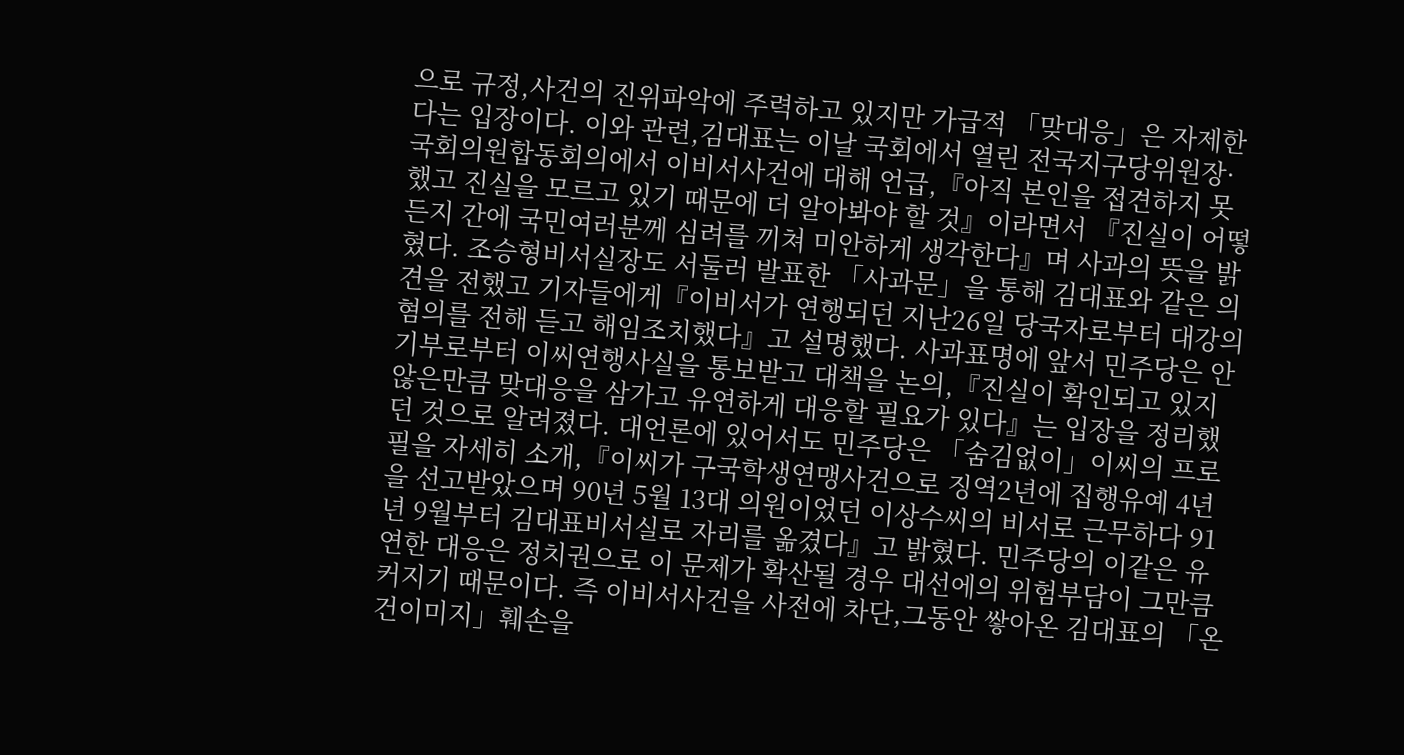으로 규정,사건의 진위파악에 주력하고 있지만 가급적 「맞대응」은 자제한다는 입장이다. 이와 관련,김대표는 이날 국회에서 열린 전국지구당위원장·국회의원합동회의에서 이비서사건에 대해 언급,『아직 본인을 접견하지 못했고 진실을 모르고 있기 때문에 더 알아봐야 할 것』이라면서 『진실이 어떻든지 간에 국민여러분께 심려를 끼쳐 미안하게 생각한다』며 사과의 뜻을 밝혔다. 조승형비서실장도 서둘러 발표한 「사과문」을 통해 김대표와 같은 의견을 전했고 기자들에게『이비서가 연행되던 지난26일 당국자로부터 대강의 혐의를 전해 듣고 해임조치했다』고 설명했다. 사과표명에 앞서 민주당은 안기부로부터 이씨연행사실을 통보받고 대책을 논의,『진실이 확인되고 있지 않은만큼 맞대응을 삼가고 유연하게 대응할 필요가 있다』는 입장을 정리했던 것으로 알려졌다. 대언론에 있어서도 민주당은 「숨김없이」이씨의 프로필을 자세히 소개,『이씨가 구국학생연맹사건으로 징역2년에 집행유예 4년을 선고받았으며 90년 5월 13대 의원이었던 이상수씨의 비서로 근무하다 91년 9월부터 김대표비서실로 자리를 옮겼다』고 밝혔다. 민주당의 이같은 유연한 대응은 정치권으로 이 문제가 확산될 경우 대선에의 위험부담이 그만큼 커지기 때문이다. 즉 이비서사건을 사전에 차단,그동안 쌓아온 김대표의 「온건이미지」훼손을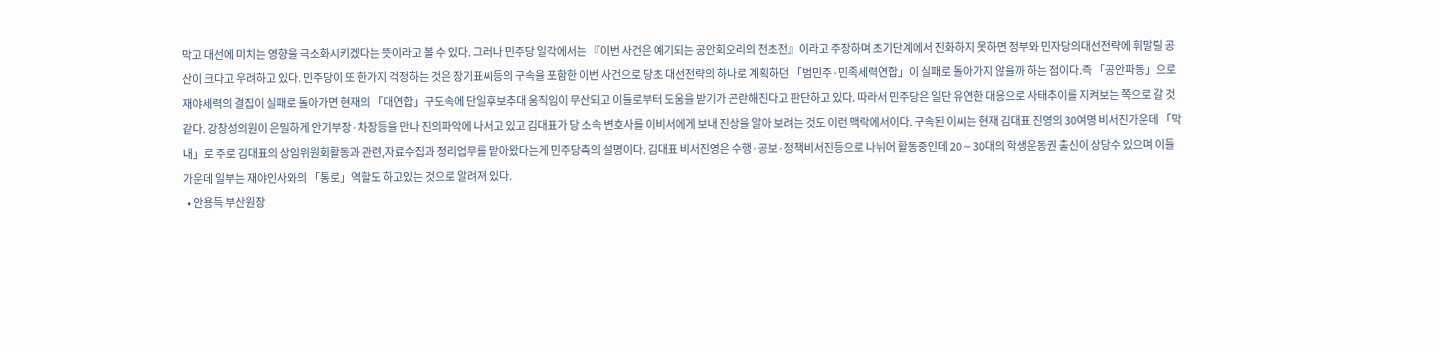막고 대선에 미치는 영향을 극소화시키겠다는 뜻이라고 볼 수 있다. 그러나 민주당 일각에서는 『이번 사건은 예기되는 공안회오리의 전초전』이라고 주장하며 초기단계에서 진화하지 못하면 정부와 민자당의대선전략에 휘말릴 공산이 크다고 우려하고 있다. 민주당이 또 한가지 걱정하는 것은 장기표씨등의 구속을 포함한 이번 사건으로 당초 대선전략의 하나로 계획하던 「범민주·민족세력연합」이 실패로 돌아가지 않을까 하는 점이다.즉 「공안파동」으로 재야세력의 결집이 실패로 돌아가면 현재의 「대연합」구도속에 단일후보추대 움직임이 무산되고 이들로부터 도움을 받기가 곤란해진다고 판단하고 있다. 따라서 민주당은 일단 유연한 대응으로 사태추이를 지켜보는 쪽으로 갈 것 같다. 강창성의원이 은밀하게 안기부장·차장등을 만나 진의파악에 나서고 있고 김대표가 당 소속 변호사를 이비서에게 보내 진상을 알아 보려는 것도 이런 맥락에서이다. 구속된 이씨는 현재 김대표 진영의 30여명 비서진가운데 「막내」로 주로 김대표의 상임위원회활동과 관련,자료수집과 정리업무를 맡아왔다는게 민주당측의 설명이다. 김대표 비서진영은 수행·공보·정책비서진등으로 나뉘어 활동중인데 20∼30대의 학생운동권 출신이 상당수 있으며 이들 가운데 일부는 재야인사와의 「통로」역할도 하고있는 것으로 알려져 있다.
  • 안용득 부산원장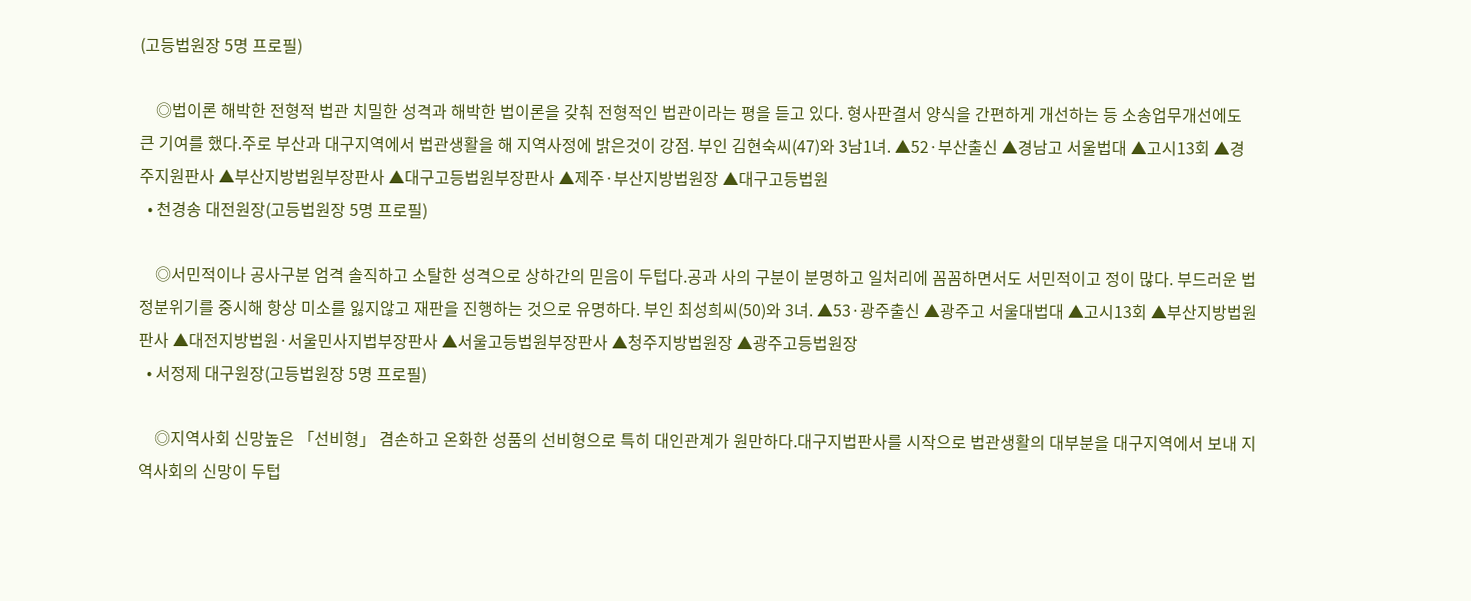(고등법원장 5명 프로필)

    ◎법이론 해박한 전형적 법관 치밀한 성격과 해박한 법이론을 갖춰 전형적인 법관이라는 평을 듣고 있다. 형사판결서 양식을 간편하게 개선하는 등 소송업무개선에도 큰 기여를 했다.주로 부산과 대구지역에서 법관생활을 해 지역사정에 밝은것이 강점. 부인 김현숙씨(47)와 3남1녀. ▲52·부산출신 ▲경남고 서울법대 ▲고시13회 ▲경주지원판사 ▲부산지방법원부장판사 ▲대구고등법원부장판사 ▲제주·부산지방법원장 ▲대구고등법원
  • 천경송 대전원장(고등법원장 5명 프로필)

    ◎서민적이나 공사구분 엄격 솔직하고 소탈한 성격으로 상하간의 믿음이 두텁다.공과 사의 구분이 분명하고 일처리에 꼼꼼하면서도 서민적이고 정이 많다. 부드러운 법정분위기를 중시해 항상 미소를 잃지않고 재판을 진행하는 것으로 유명하다. 부인 최성희씨(50)와 3녀. ▲53·광주출신 ▲광주고 서울대법대 ▲고시13회 ▲부산지방법원판사 ▲대전지방법원·서울민사지법부장판사 ▲서울고등법원부장판사 ▲청주지방법원장 ▲광주고등법원장
  • 서정제 대구원장(고등법원장 5명 프로필)

    ◎지역사회 신망높은 「선비형」 겸손하고 온화한 성품의 선비형으로 특히 대인관계가 원만하다.대구지법판사를 시작으로 법관생활의 대부분을 대구지역에서 보내 지역사회의 신망이 두텁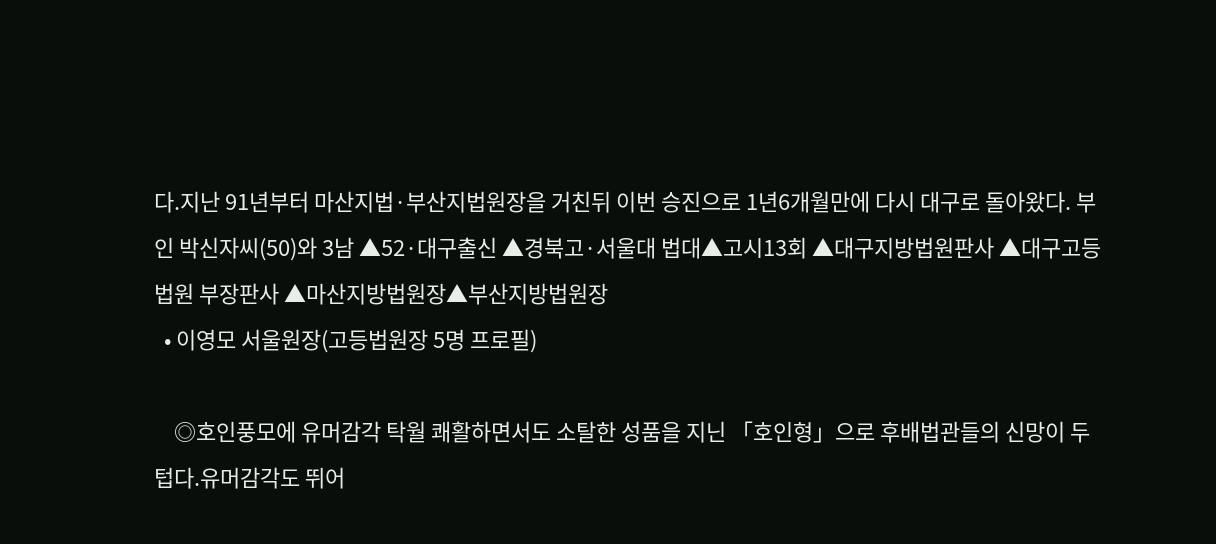다.지난 91년부터 마산지법·부산지법원장을 거친뒤 이번 승진으로 1년6개월만에 다시 대구로 돌아왔다. 부인 박신자씨(50)와 3남 ▲52·대구출신 ▲경북고·서울대 법대▲고시13회 ▲대구지방법원판사 ▲대구고등법원 부장판사 ▲마산지방법원장▲부산지방법원장
  • 이영모 서울원장(고등법원장 5명 프로필)

    ◎호인풍모에 유머감각 탁월 쾌활하면서도 소탈한 성품을 지닌 「호인형」으로 후배법관들의 신망이 두텁다.유머감각도 뛰어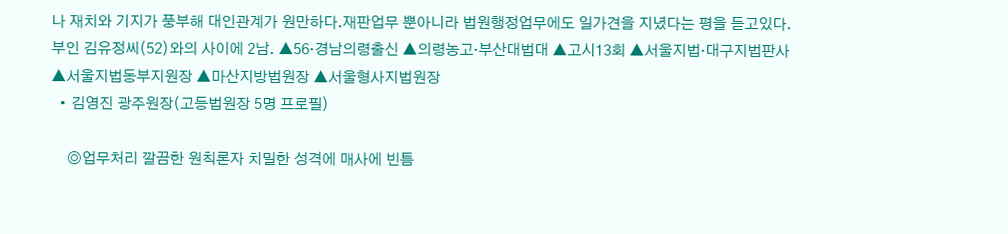나 재치와 기지가 풍부해 대인관계가 원만하다.재판업무 뿐아니라 법원행정업무에도 일가견을 지녔다는 평을 듣고있다. 부인 김유정씨(52)와의 사이에 2남. ▲56·경남의령출신 ▲의령농고·부산대법대 ▲고시13회 ▲서울지법·대구지법판사 ▲서울지법동부지원장 ▲마산지방법원장 ▲서울형사지법원장
  • 김영진 광주원장(고등법원장 5명 프로필)

    ◎업무처리 깔끔한 원칙론자 치밀한 성격에 매사에 빈틈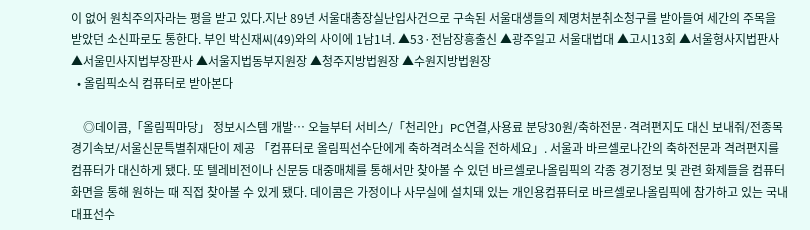이 없어 원칙주의자라는 평을 받고 있다.지난 89년 서울대총장실난입사건으로 구속된 서울대생들의 제명처분취소청구를 받아들여 세간의 주목을 받았던 소신파로도 통한다. 부인 박신재씨(49)와의 사이에 1남1녀. ▲53·전남장흥출신 ▲광주일고 서울대법대 ▲고시13회 ▲서울형사지법판사 ▲서울민사지법부장판사 ▲서울지법동부지원장 ▲청주지방법원장 ▲수원지방법원장
  • 올림픽소식 컴퓨터로 받아본다

    ◎데이콤,「올림픽마당」 정보시스템 개발… 오늘부터 서비스/「천리안」PC연결,사용료 분당30원/축하전문·격려편지도 대신 보내줘/전종목경기속보/서울신문특별취재단이 제공 「컴퓨터로 올림픽선수단에게 축하격려소식을 전하세요」. 서울과 바르셀로나간의 축하전문과 격려편지를 컴퓨터가 대신하게 됐다. 또 텔레비전이나 신문등 대중매체를 통해서만 찾아볼 수 있던 바르셀로나올림픽의 각종 경기정보 및 관련 화제들을 컴퓨터화면을 통해 원하는 때 직접 찾아볼 수 있게 됐다. 데이콤은 가정이나 사무실에 설치돼 있는 개인용컴퓨터로 바르셀로나올림픽에 참가하고 있는 국내 대표선수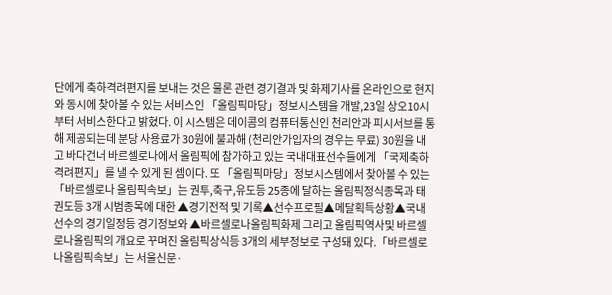단에게 축하격려편지를 보내는 것은 물론 관련 경기결과 및 화제기사를 온라인으로 현지와 동시에 찾아볼 수 있는 서비스인 「올림픽마당」정보시스템을 개발,23일 상오10시부터 서비스한다고 밝혔다. 이 시스템은 데이콤의 컴퓨터통신인 천리안과 피시서브를 통해 제공되는데 분당 사용료가 30원에 불과해 (천리안가입자의 경우는 무료) 30원을 내고 바다건너 바르셀로나에서 올림픽에 참가하고 있는 국내대표선수들에게 「국제축하격려편지」를 낼 수 있게 된 셈이다. 또 「올림픽마당」정보시스템에서 찾아볼 수 있는 「바르셀로나 올림픽속보」는 권투,축구,유도등 25종에 달하는 올림픽정식종목과 태권도등 3개 시범종목에 대한 ▲경기전적 및 기록▲선수프로필▲메달획득상황▲국내선수의 경기일정등 경기정보와 ▲바르셀로나올림픽화제 그리고 올림픽역사및 바르셀로나올림픽의 개요로 꾸며진 올림픽상식등 3개의 세부정보로 구성돼 있다.「바르셀로나올림픽속보」는 서울신문·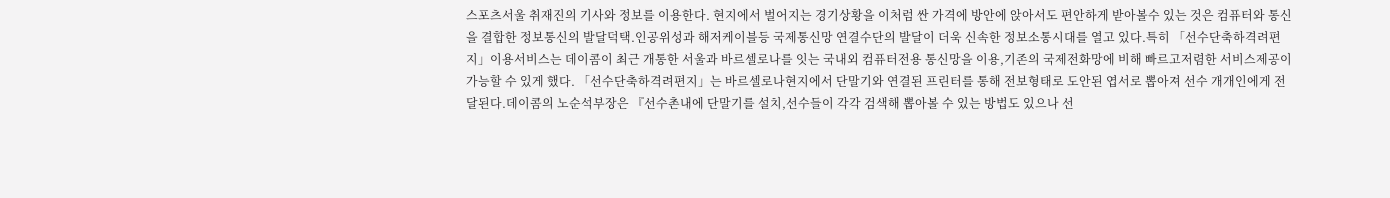스포츠서울 취재진의 기사와 정보를 이용한다. 현지에서 벌어지는 경기상황을 이처럼 싼 가격에 방안에 앉아서도 편안하게 받아볼수 있는 것은 컴퓨터와 통신을 결합한 정보통신의 발달덕택.인공위성과 해저케이블등 국제통신망 연결수단의 발달이 더욱 신속한 정보소통시대를 열고 있다.특히 「선수단축하격려편지」이용서비스는 데이콤이 최근 개통한 서울과 바르셀로나를 잇는 국내외 컴퓨터전용 통신망을 이용,기존의 국제전화망에 비해 빠르고저렴한 서비스제공이 가능할 수 있게 했다. 「선수단축하격려편지」는 바르셀로나현지에서 단말기와 연결된 프린터를 통해 전보형태로 도안된 엽서로 뽑아져 선수 개개인에게 전달된다.데이콤의 노순석부장은 『선수촌내에 단말기를 설치,선수들이 각각 검색해 뽑아볼 수 있는 방법도 있으나 선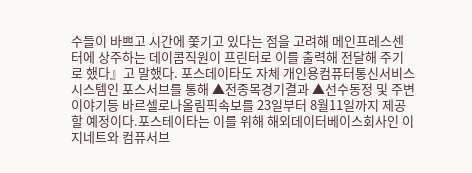수들이 바쁘고 시간에 쫓기고 있다는 점을 고려해 메인프레스센터에 상주하는 데이콤직원이 프린터로 이를 출력해 전달해 주기로 했다』고 말했다. 포스데이타도 자체 개인용컴퓨터통신서비스시스템인 포스서브를 통해 ▲전종목경기결과 ▲선수동정 및 주변이야기등 바르셀로나올림픽속보를 23일부터 8월11일까지 제공할 예정이다.포스테이타는 이를 위해 해외데이터베이스회사인 이지네트와 컴퓨서브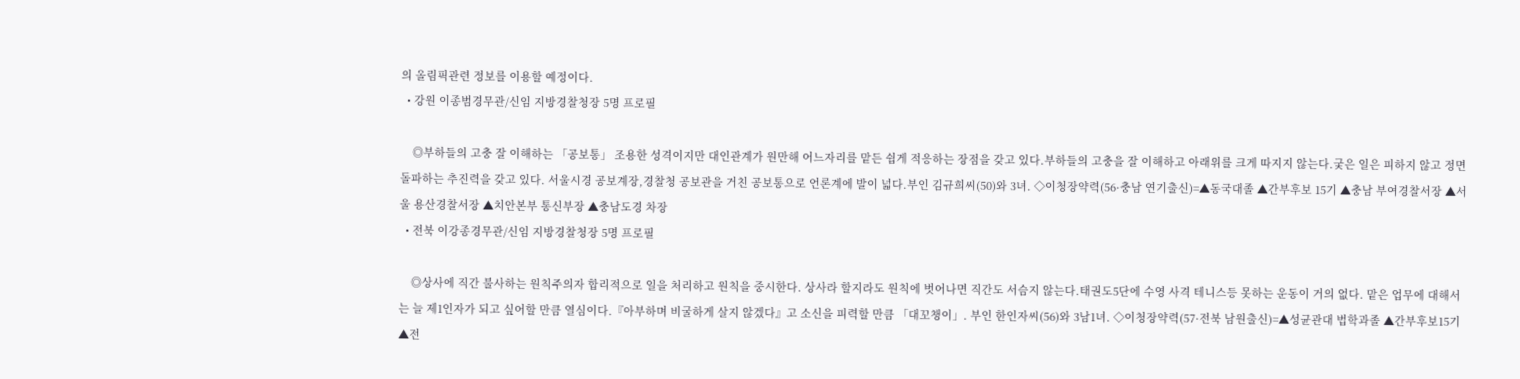의 올림픽관련 정보를 이용할 예정이다.
  • 강원 이종범경무관/신임 지방경찰청장 5명 프로필

    ◎부하들의 고충 잘 이해하는 「공보통」 조용한 성격이지만 대인관계가 원만해 어느자리를 맡든 쉽게 적응하는 장점을 갖고 있다.부하들의 고충을 잘 이해하고 아래위를 크게 따지지 않는다.궂은 일은 피하지 않고 정면돌파하는 추진력을 갖고 있다. 서울시경 공보계장,경찰청 공보관을 거친 공보통으로 언론계에 발이 넓다.부인 김규희씨(50)와 3녀. ◇이청장약력(56·충남 연기출신)=▲동국대졸 ▲간부후보 15기 ▲충남 부여경찰서장 ▲서울 용산경찰서장 ▲치안본부 통신부장 ▲충남도경 차장
  • 전북 이강종경무관/신임 지방경찰청장 5명 프로필

    ◎상사에 직간 불사하는 원칙주의자 합리적으로 일을 처리하고 원칙을 중시한다. 상사라 할지라도 원칙에 벗어나면 직간도 서슴지 않는다.태권도5단에 수영 사격 테니스등 못하는 운동이 거의 없다. 맡은 업무에 대해서는 늘 제1인자가 되고 싶어할 만큼 열심이다.『아부하며 비굴하게 살지 않겠다』고 소신을 피력할 만큼 「대꼬챙이」. 부인 한인자씨(56)와 3남1녀. ◇이청장약력(57·전북 남원출신)=▲성균관대 법학과졸 ▲간부후보15기 ▲전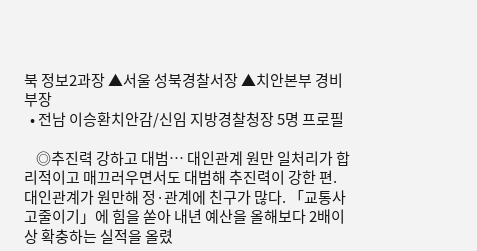북 정보2과장 ▲서울 성북경찰서장 ▲치안본부 경비부장
  • 전남 이승환치안감/신임 지방경찰청장 5명 프로필

    ◎추진력 강하고 대범… 대인관계 원만 일처리가 합리적이고 매끄러우면서도 대범해 추진력이 강한 편. 대인관계가 원만해 정·관계에 친구가 많다. 「교통사고줄이기」에 힘을 쏟아 내년 예산을 올해보다 2배이상 확충하는 실적을 올렸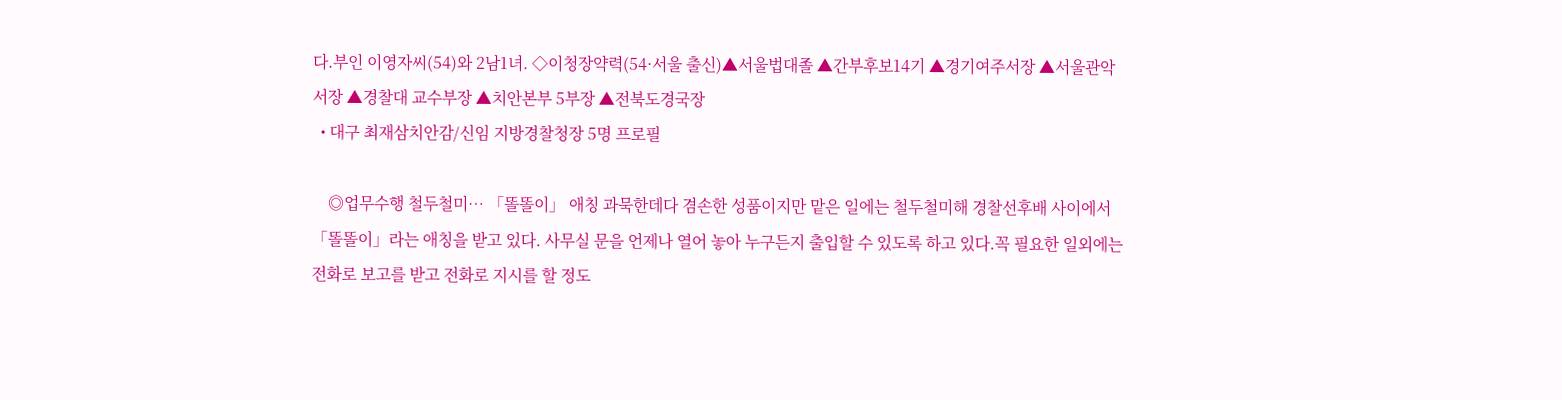다.부인 이영자씨(54)와 2남1녀. ◇이청장약력(54·서울 출신)▲서울법대졸 ▲간부후보14기 ▲경기여주서장 ▲서울관악서장 ▲경찰대 교수부장 ▲치안본부 5부장 ▲전북도경국장
  • 대구 최재삼치안감/신임 지방경찰청장 5명 프로필

    ◎업무수행 철두철미… 「똘똘이」 애칭 과묵한데다 겸손한 성품이지만 맡은 일에는 철두철미해 경찰선후배 사이에서 「똘똘이」라는 애칭을 받고 있다. 사무실 문을 언제나 열어 놓아 누구든지 출입할 수 있도록 하고 있다.꼭 필요한 일외에는 전화로 보고를 받고 전화로 지시를 할 정도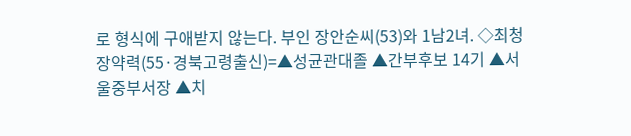로 형식에 구애받지 않는다. 부인 장안순씨(53)와 1남2녀. ◇최청장약력(55·경북고령출신)=▲성균관대졸 ▲간부후보 14기 ▲서울중부서장 ▲치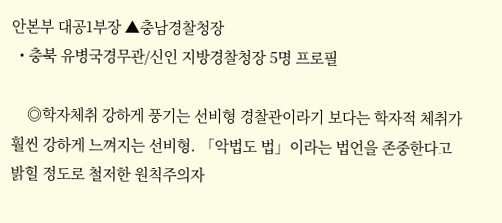안본부 대공1부장 ▲충남경찰청장
  • 충북 유병국경무관/신인 지방경찰청장 5명 프로필

    ◎학자체취 강하게 풍기는 선비형 경찰관이라기 보다는 학자적 체취가 훨씬 강하게 느껴지는 선비형. 「악법도 법」이라는 법언을 존중한다고 밝힐 정도로 철저한 원칙주의자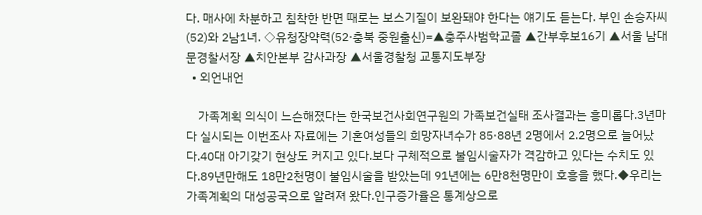다. 매사에 차분하고 침착한 반면 때로는 보스기질이 보완돼야 한다는 얘기도 듣는다. 부인 손승자씨(52)와 2남1녀. ◇유청장약력(52·충북 중원출신)=▲충주사범학교졸 ▲간부후보16기 ▲서울 남대문경찰서장 ▲치안본부 감사과장 ▲서울경찰청 교통지도부장
  • 외언내언

    가족계획 의식이 느슨해졌다는 한국보건사회연구원의 가족보건실태 조사결과는 흥미롭다.3년마다 실시되는 이번조사 자료에는 기혼여성들의 희망자녀수가 85·88년 2명에서 2.2명으로 늘어났다.40대 아기갖기 현상도 커지고 있다.보다 구체적으로 불임시술자가 격감하고 있다는 수치도 있다.89년만해도 18만2천명이 불임시술을 받았는데 91년에는 6만8천명만이 호흥을 했다.◆우리는 가족계획의 대성공국으로 알려져 왔다.인구증가율은 통계상으로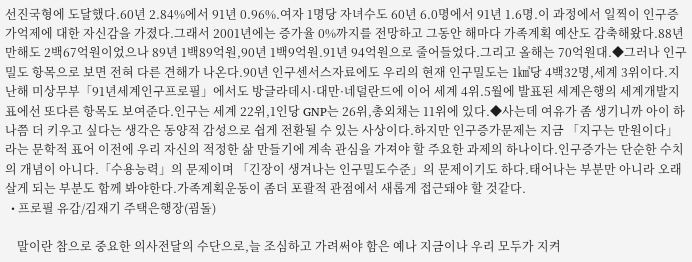선진국형에 도달했다.60년 2.84%에서 91년 0.96%.여자 1명당 자녀수도 60년 6.0명에서 91년 1.6명.이 과정에서 일찍이 인구증가억제에 대한 자신감을 가졌다.그래서 2001년에는 증가율 0%까지를 전망하고 그동안 해마다 가족계획 예산도 감축해왔다.88년만해도 2백67억원이었으나 89년 1백89억원,90년 1백9억원.91년 94억원으로 줄어들었다.그리고 올해는 70억원대.◆그러나 인구밀도 항목으로 보면 전혀 다른 견해가 나온다.90년 인구센서스자료에도 우리의 현재 인구밀도는 1㎦당 4백32명,세계 3위이다.지난해 미상무부「91년세계인구프로필」에서도 방글라데시·대만·네덜란드에 이어 세계 4위.5월에 발표된 세계은행의 세계개발지표에선 또다른 항목도 보여준다.인구는 세계 22위,1인당 GNP는 26위,총외채는 11위에 있다.◆사는데 여유가 좀 생기니까 아이 하나쯤 더 키우고 싶다는 생각은 동양적 감성으로 쉽게 전환될 수 있는 사상이다.하지만 인구증가문제는 지금 「지구는 만원이다」라는 문학적 표어 이전에 우리 자신의 적정한 삶 만들기에 계속 관심을 가져야 할 주요한 과제의 하나이다.인구증가는 단순한 수치의 개념이 아니다.「수용능력」의 문제이며 「긴장이 생겨나는 인구밀도수준」의 문제이기도 하다.태어나는 부분만 아니라 오래살게 되는 부분도 함께 봐야한다.가족계획운동이 좀더 포괄적 관점에서 새롭게 접근돼야 할 것같다.
  • 프로필 유감/김재기 주택은행장(굄돌)

    말이란 참으로 중요한 의사전달의 수단으로,늘 조심하고 가려써야 함은 예나 지금이나 우리 모두가 지켜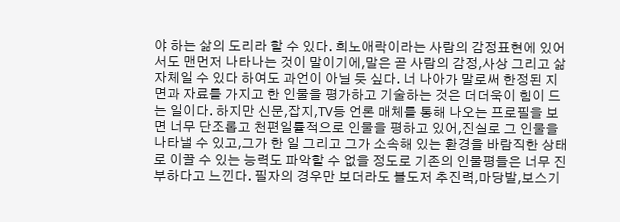야 하는 삶의 도리라 할 수 있다. 희노애락이라는 사람의 감정표현에 있어서도 맨먼저 나타나는 것이 말이기에,말은 곧 사람의 감정,사상 그리고 삶 자체일 수 있다 하여도 과언이 아닐 듯 싶다. 너 나아가 말로써 한정된 지면과 자료를 가지고 한 인물을 평가하고 기술하는 것은 더더욱이 힘이 드는 일이다. 하지만 신문,잡지,TV등 언론 매체를 통해 나오는 프로필을 보면 너무 단조롭고 천편일률적으로 인물을 평하고 있어,진실로 그 인물을 나타낼 수 있고,그가 한 일 그리고 그가 소속해 있는 환경을 바람직한 상태로 이끌 수 있는 능력도 파악할 수 없을 정도로 기존의 인물평들은 너무 진부하다고 느낀다. 필자의 경우만 보더라도 블도저 추진력,마당발,보스기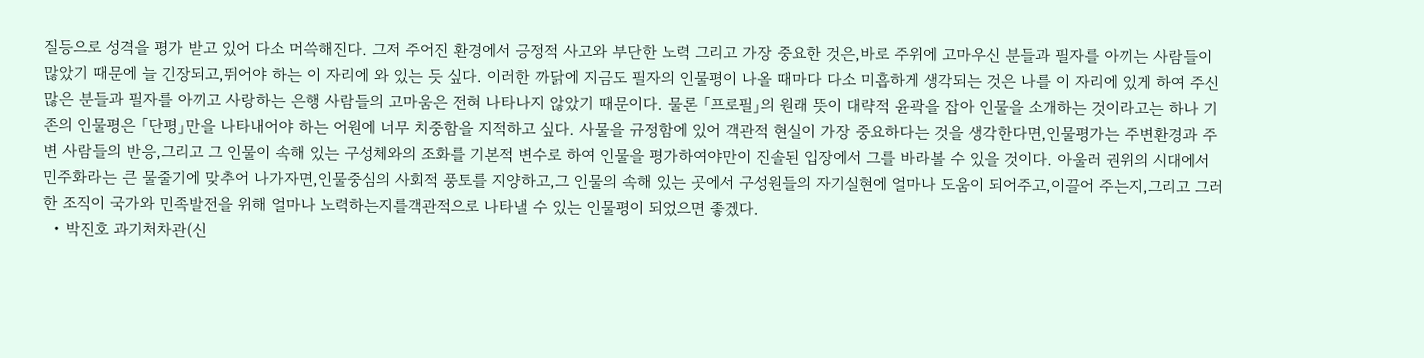질등으로 성격을 평가 받고 있어 다소 머쓱해진다. 그저 주어진 환경에서 긍정적 사고와 부단한 노력 그리고 가장 중요한 것은,바로 주위에 고마우신 분들과 필자를 아끼는 사람들이 많았기 때문에 늘 긴장되고,뛰어야 하는 이 자리에 와 있는 듯 싶다. 이러한 까닭에 지금도 필자의 인물평이 나올 때마다 다소 미흡하게 생각되는 것은 나를 이 자리에 있게 하여 주신 많은 분들과 필자를 아끼고 사랑하는 은행 사람들의 고마움은 전혀 나타나지 않았기 때문이다. 물론 「프로필」의 원래 뜻이 대략적 윤곽을 잡아 인물을 소개하는 것이라고는 하나 기존의 인물평은 「단평」만을 나타내어야 하는 어원에 너무 치중함을 지적하고 싶다. 사물을 규정함에 있어 객관적 현실이 가장 중요하다는 것을 생각한다면,인물평가는 주변환경과 주변 사람들의 반응,그리고 그 인물이 속해 있는 구성체와의 조화를 기본적 변수로 하여 인물을 평가하여야만이 진솔된 입장에서 그를 바라볼 수 있을 것이다. 아울러 권위의 시대에서 민주화라는 큰 물줄기에 맞추어 나가자면,인물중심의 사회적 풍토를 지양하고,그 인물의 속해 있는 곳에서 구성원들의 자기실현에 얼마나 도움이 되어주고,이끌어 주는지,그리고 그러한 조직이 국가와 민족발전을 위해 얼마나 노력하는지를객관적으로 나타낼 수 있는 인물평이 되었으면 좋겠다.
  • 박진호 과기처차관(신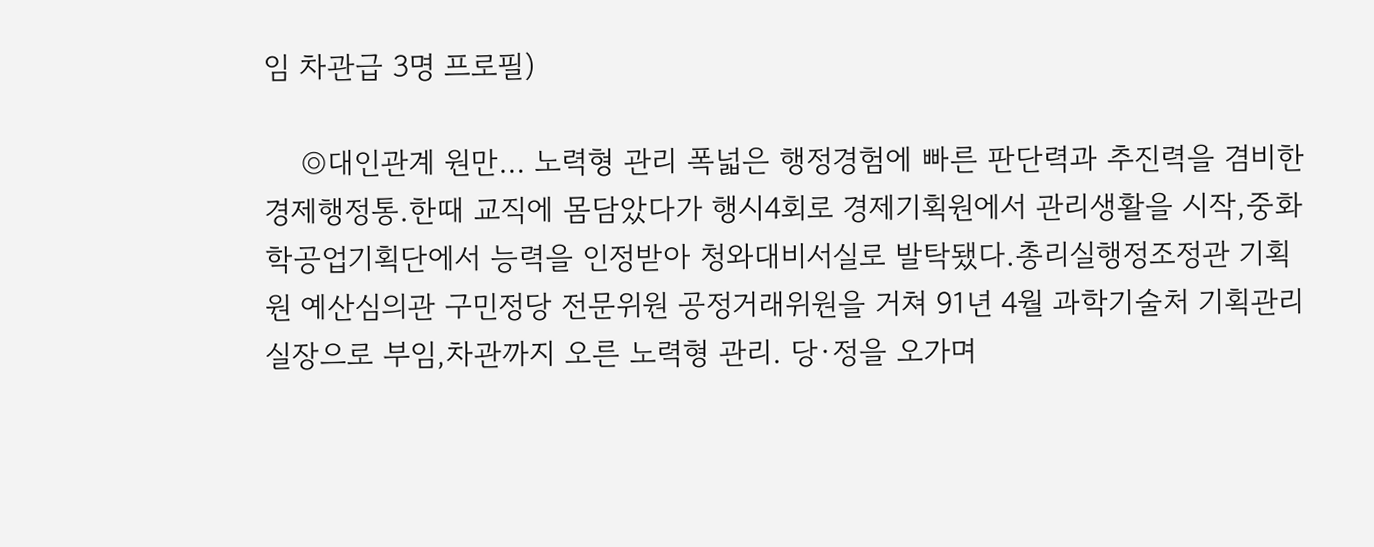임 차관급 3명 프로필)

    ◎대인관계 원만… 노력형 관리 폭넓은 행정경험에 빠른 판단력과 추진력을 겸비한 경제행정통.한때 교직에 몸담았다가 행시4회로 경제기획원에서 관리생활을 시작,중화학공업기획단에서 능력을 인정받아 청와대비서실로 발탁됐다.총리실행정조정관 기획원 예산심의관 구민정당 전문위원 공정거래위원을 거쳐 91년 4월 과학기술처 기획관리실장으로 부임,차관까지 오른 노력형 관리. 당·정을 오가며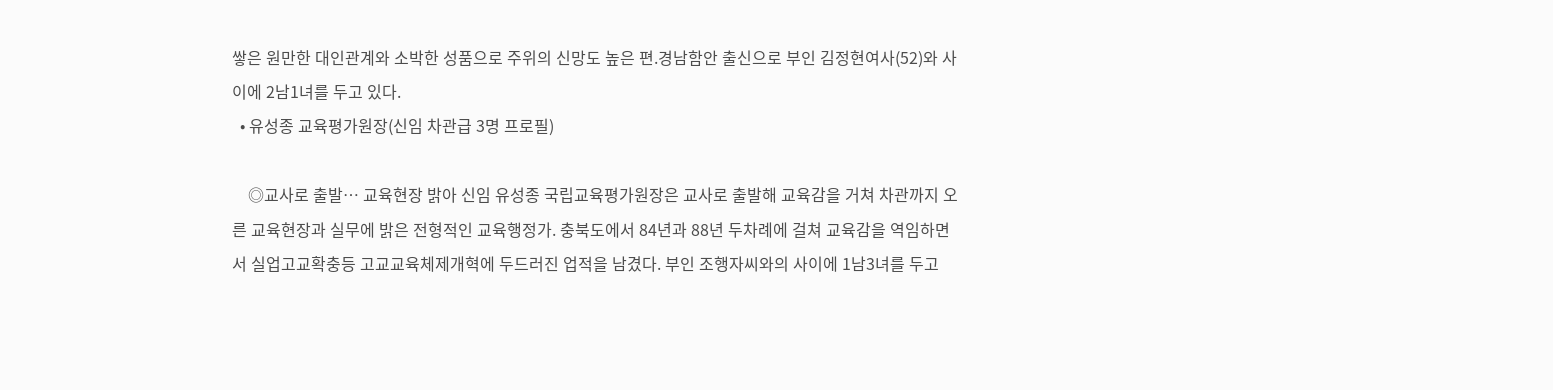쌓은 원만한 대인관계와 소박한 성품으로 주위의 신망도 높은 편.경남함안 출신으로 부인 김정현여사(52)와 사이에 2남1녀를 두고 있다.
  • 유성종 교육평가원장(신임 차관급 3명 프로필)

    ◎교사로 출발… 교육현장 밝아 신임 유성종 국립교육평가원장은 교사로 출발해 교육감을 거쳐 차관까지 오른 교육현장과 실무에 밝은 전형적인 교육행정가. 충북도에서 84년과 88년 두차례에 걸쳐 교육감을 역임하면서 실업고교확충등 고교교육체제개혁에 두드러진 업적을 남겼다. 부인 조행자씨와의 사이에 1남3녀를 두고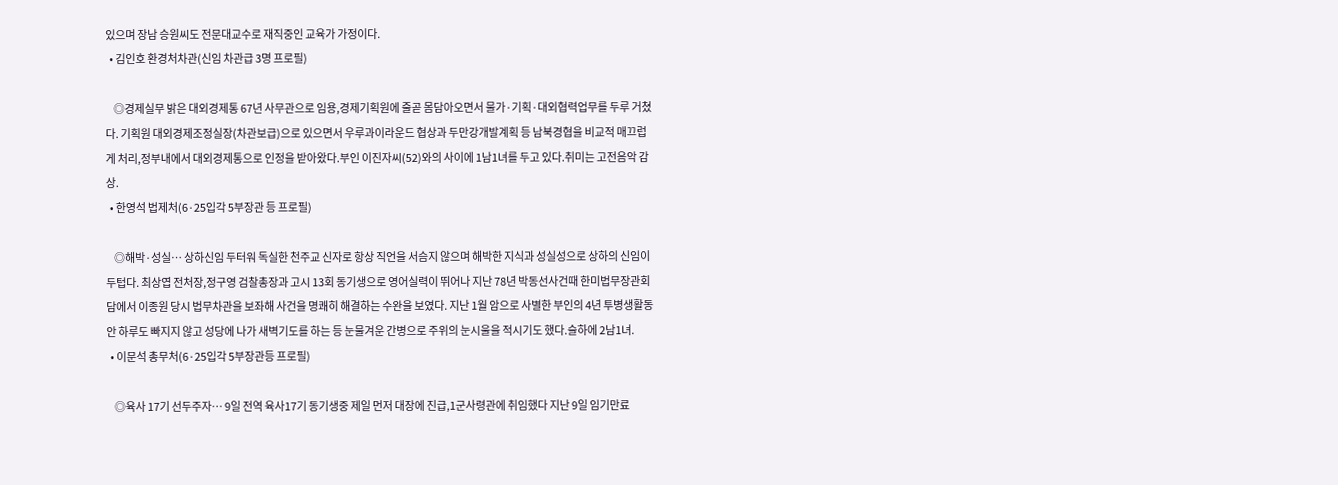있으며 장남 승원씨도 전문대교수로 재직중인 교육가 가정이다.
  • 김인호 환경처차관(신임 차관급 3명 프로필)

    ◎경제실무 밝은 대외경제통 67년 사무관으로 임용,경제기획원에 줄곧 몸담아오면서 물가·기획·대외협력업무를 두루 거쳤다. 기획원 대외경제조정실장(차관보급)으로 있으면서 우루과이라운드 협상과 두만강개발계획 등 남북경협을 비교적 매끄럽게 처리,정부내에서 대외경제통으로 인정을 받아왔다.부인 이진자씨(52)와의 사이에 1남1녀를 두고 있다.취미는 고전음악 감상.
  • 한영석 법제처(6·25입각 5부장관 등 프로필)

    ◎해박·성실… 상하신임 두터워 독실한 천주교 신자로 항상 직언을 서슴지 않으며 해박한 지식과 성실성으로 상하의 신임이 두텁다. 최상엽 전처장,정구영 검찰총장과 고시 13회 동기생으로 영어실력이 뛰어나 지난 78년 박동선사건때 한미법무장관회담에서 이종원 당시 법무차관을 보좌해 사건을 명쾌히 해결하는 수완을 보였다. 지난 1월 암으로 사별한 부인의 4년 투병생활동안 하루도 빠지지 않고 성당에 나가 새벽기도를 하는 등 눈물겨운 간병으로 주위의 눈시울을 적시기도 했다.슬하에 2남1녀.
  • 이문석 총무처(6·25입각 5부장관등 프로필)

    ◎육사 17기 선두주자… 9일 전역 육사17기 동기생중 제일 먼저 대장에 진급,1군사령관에 취임했다 지난 9일 임기만료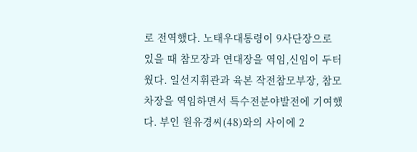로 전역했다. 노태우대통령이 9사단장으로 있을 때 참모장과 연대장을 역임,신임이 두터웠다. 일선지휘관과 육본 작전참모부장, 참모차장을 역임하면서 특수전분야발전에 기여했다. 부인 원유경씨(48)와의 사이에 2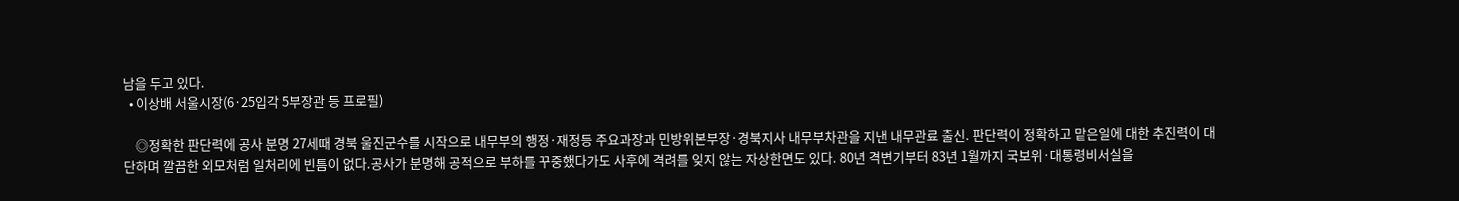남을 두고 있다.
  • 이상배 서울시장(6·25입각 5부장관 등 프로필)

    ◎정확한 판단력에 공사 분명 27세때 경북 울진군수를 시작으로 내무부의 행정·재정등 주요과장과 민방위본부장·경북지사 내무부차관을 지낸 내무관료 출신. 판단력이 정확하고 맡은일에 대한 추진력이 대단하며 깔끔한 외모처럼 일처리에 빈틈이 없다.공사가 분명해 공적으로 부하를 꾸중했다가도 사후에 격려를 잊지 않는 자상한면도 있다. 80년 격변기부터 83년 1월까지 국보위·대통령비서실을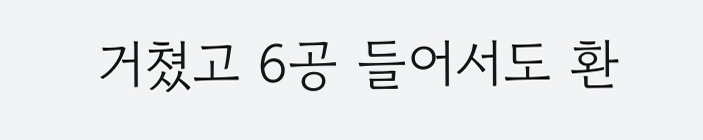거쳤고 6공 들어서도 환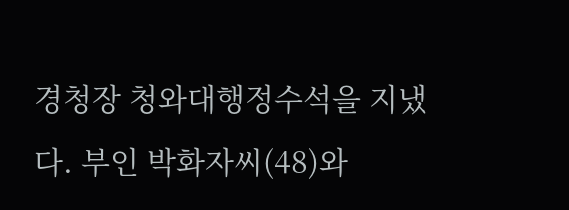경청장 청와대행정수석을 지냈다. 부인 박화자씨(48)와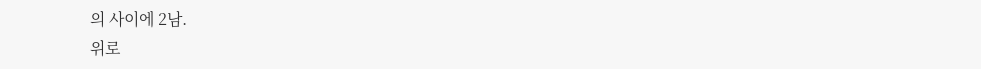의 사이에 2남.
위로